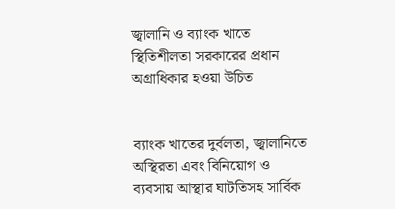জ্বালানি ও ব্যাংক খাতে স্থিতিশীলতা সরকারের প্রধান অগ্রাধিকার হওয়া উচিত


ব্যাংক খাতের দুর্বলতা, জ্বালানিতে অস্থিরতা এবং বিনিয়োগ ও ব্যবসায় আস্থার ঘাটতিসহ সার্বিক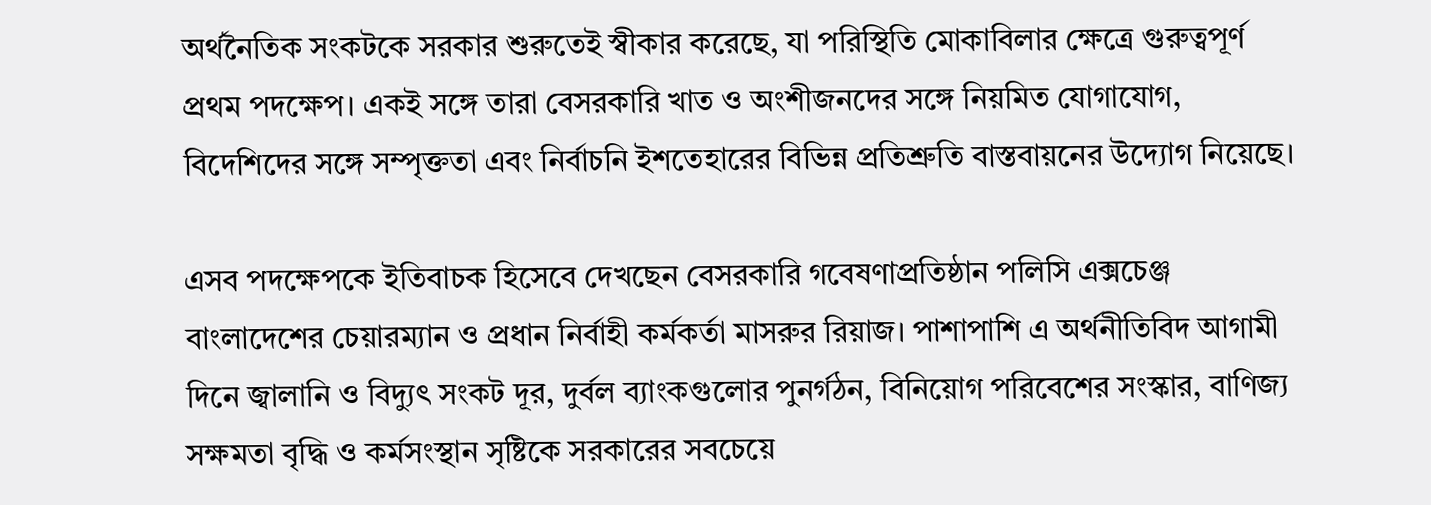অর্থনৈতিক সংকটকে সরকার শুরুতেই স্বীকার করেছে, যা পরিস্থিতি মোকাবিলার ক্ষেত্রে গুরুত্বপূর্ণ প্রথম পদক্ষেপ। একই সঙ্গে তারা বেসরকারি খাত ও অংশীজনদের সঙ্গে নিয়মিত যোগাযোগ, বিদেশিদের সঙ্গে সম্পৃক্ততা এবং নির্বাচনি ইশতেহারের বিভিন্ন প্রতিশ্রুতি বাস্তবায়নের উদ্যোগ নিয়েছে।

এসব পদক্ষেপকে ইতিবাচক হিসেবে দেখছেন বেসরকারি গবেষণাপ্রতিষ্ঠান পলিসি এক্সচেঞ্জ বাংলাদেশের চেয়ারম্যান ও প্রধান নির্বাহী কর্মকর্তা মাসরুর রিয়াজ। পাশাপাশি এ অর্থনীতিবিদ আগামী দিনে জ্বালানি ও বিদ্যুৎ সংকট দূর, দুর্বল ব্যাংকগুলোর পুনর্গঠন, বিনিয়োগ পরিবেশের সংস্কার, বাণিজ্য সক্ষমতা বৃদ্ধি ও কর্মসংস্থান সৃষ্টিকে সরকারের সবচেয়ে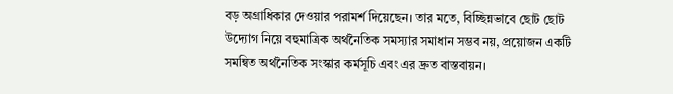বড় অগ্রাধিকার দেওয়ার পরামর্শ দিয়েছেন। তার মতে, বিচ্ছিন্নভাবে ছোট ছোট উদ্যোগ নিয়ে বহুমাত্রিক অর্থনৈতিক সমস্যার সমাধান সম্ভব নয়, প্রয়োজন একটি সমন্বিত অর্থনৈতিক সংস্কার কর্মসূচি এবং এর দ্রুত বাস্তবায়ন।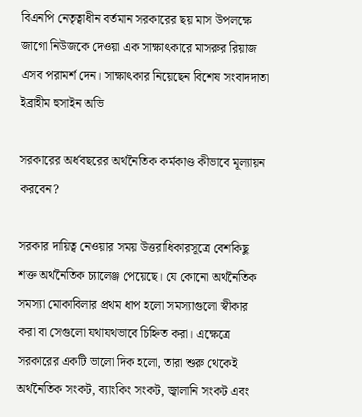বিএনপি নেতৃত্বাধীন বর্তমান সরকারের ছয় মাস উপলক্ষে জাগো নিউজকে দেওয়া এক সাক্ষাৎকারে মাসরুর রিয়াজ এসব পরামর্শ দেন। সাক্ষাৎকার নিয়েছেন বিশেষ সংবাদদাতা ইব্রাহীম হুসাইন অভি

সরকারের অর্ধবছরের অর্থনৈতিক কর্মকাণ্ড কীভাবে মূল্যায়ন করবেন?

সরকার দায়িত্ব নেওয়ার সময় উত্তরাধিকারসূত্রে বেশকিছু শক্ত অর্থনৈতিক চ্যালেঞ্জ পেয়েছে। যে কোনো অর্থনৈতিক সমস্যা মোকাবিলার প্রথম ধাপ হলো সমস্যাগুলো স্বীকার করা বা সেগুলো যথাযথভাবে চিহ্নিত করা। এক্ষেত্রে সরকারের একটি ভালো দিক হলো, তারা শুরু থেকেই অর্থনৈতিক সংকট, ব্যাংকিং সংকট, জ্বালানি সংকট এবং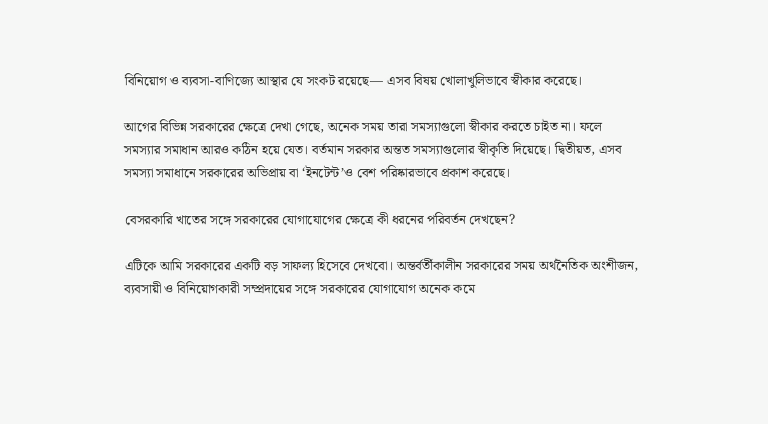বিনিয়োগ ও ব্যবসা-বাণিজ্যে আস্থার যে সংকট রয়েছে— এসব বিষয় খোলাখুলিভাবে স্বীকার করেছে।

আগের বিভিন্ন সরকারের ক্ষেত্রে দেখা গেছে, অনেক সময় তারা সমস্যাগুলো স্বীকার করতে চাইত না। ফলে সমস্যার সমাধান আরও কঠিন হয়ে যেত। বর্তমান সরকার অন্তত সমস্যাগুলোর স্বীকৃতি দিয়েছে। দ্বিতীয়ত, এসব সমস্যা সমাধানে সরকারের অভিপ্রায় বা ‘ইনটেন্ট’ও বেশ পরিষ্কারভাবে প্রকাশ করেছে।

বেসরকারি খাতের সঙ্গে সরকারের যোগাযোগের ক্ষেত্রে কী ধরনের পরিবর্তন দেখছেন?

এটিকে আমি সরকারের একটি বড় সাফল্য হিসেবে দেখবো। অন্তর্বর্তীকালীন সরকারের সময় অর্থনৈতিক অংশীজন, ব্যবসায়ী ও বিনিয়োগকারী সম্প্রদায়ের সঙ্গে সরকারের যোগাযোগ অনেক কমে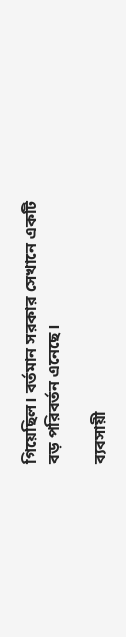গিয়েছিল। বর্তমান সরকার সেখানে একটি বড় পরিবর্তন এনেছে।

ব্যবসায়ী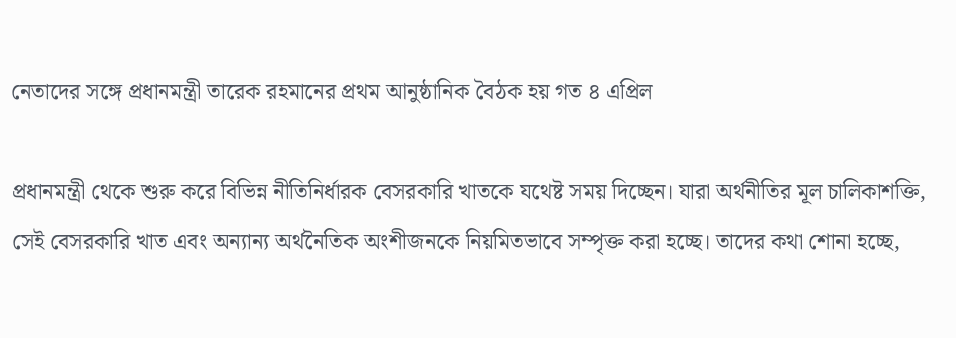নেতাদের সঙ্গে প্রধানমন্ত্রী তারেক রহমানের প্রথম আনুষ্ঠানিক বৈঠক হয় গত ৪ এপ্রিল

প্রধানমন্ত্রী থেকে শুরু করে বিভিন্ন নীতিনির্ধারক বেসরকারি খাতকে যথেষ্ট সময় দিচ্ছেন। যারা অর্থনীতির মূল চালিকাশক্তি, সেই বেসরকারি খাত এবং অন্যান্য অর্থনৈতিক অংশীজনকে নিয়মিতভাবে সম্পৃক্ত করা হচ্ছে। তাদের কথা শোনা হচ্ছে,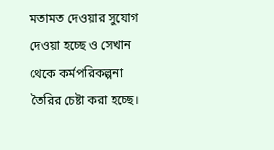মতামত দেওয়ার সুযোগ দেওয়া হচ্ছে ও সেখান থেকে কর্মপরিকল্পনা তৈরির চেষ্টা করা হচ্ছে।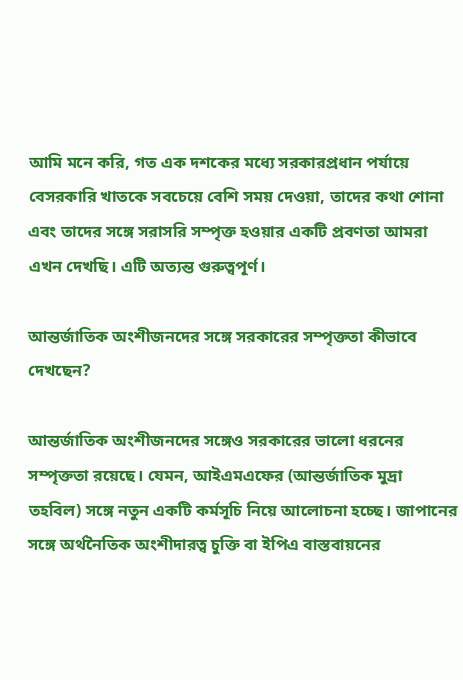আমি মনে করি, গত এক দশকের মধ্যে সরকারপ্রধান পর্যায়ে বেসরকারি খাতকে সবচেয়ে বেশি সময় দেওয়া, তাদের কথা শোনা এবং তাদের সঙ্গে সরাসরি সম্পৃক্ত হওয়ার একটি প্রবণতা আমরা এখন দেখছি। এটি অত্যন্ত গুরুত্বপূর্ণ।

আন্তর্জাতিক অংশীজনদের সঙ্গে সরকারের সম্পৃক্ততা কীভাবে দেখছেন?

আন্তর্জাতিক অংশীজনদের সঙ্গেও সরকারের ভালো ধরনের সম্পৃক্ততা রয়েছে। যেমন, আইএমএফের (আন্তর্জাতিক মুদ্রা তহবিল) সঙ্গে নতুন একটি কর্মসূচি নিয়ে আলোচনা হচ্ছে। জাপানের সঙ্গে অর্থনৈতিক অংশীদারত্ব চুক্তি বা ইপিএ বাস্তবায়নের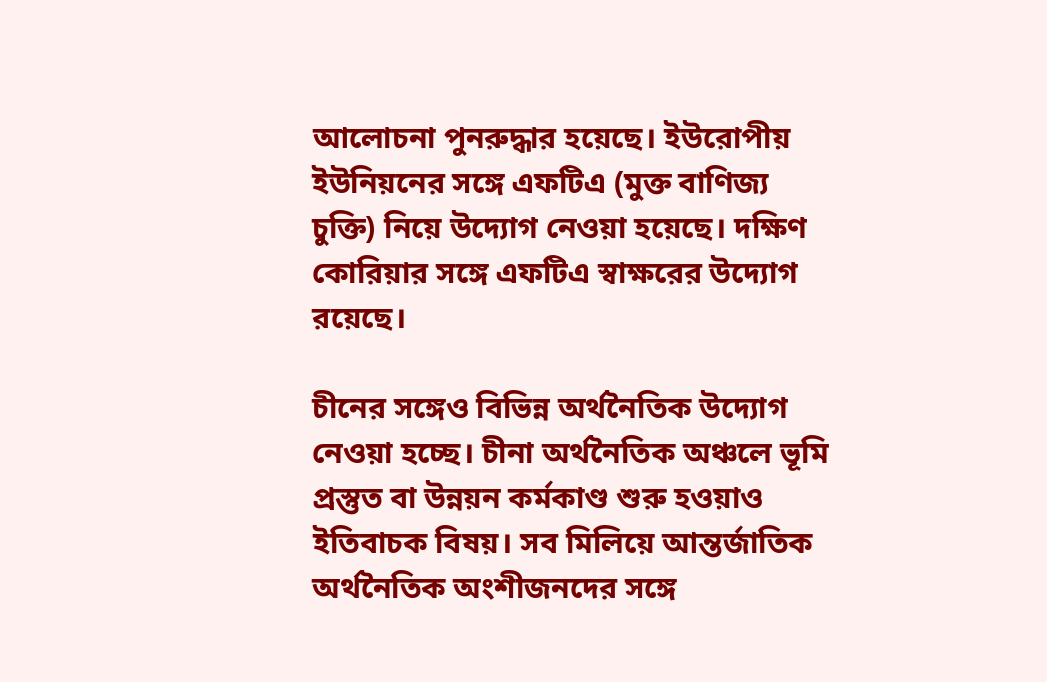আলোচনা পুনরুদ্ধার হয়েছে। ইউরোপীয় ইউনিয়নের সঙ্গে এফটিএ (মুক্ত বাণিজ্য চুক্তি) নিয়ে উদ্যোগ নেওয়া হয়েছে। দক্ষিণ কোরিয়ার সঙ্গে এফটিএ স্বাক্ষরের উদ্যোগ রয়েছে।

চীনের সঙ্গেও বিভিন্ন অর্থনৈতিক উদ্যোগ নেওয়া হচ্ছে। চীনা অর্থনৈতিক অঞ্চলে ভূমি প্রস্তুত বা উন্নয়ন কর্মকাণ্ড শুরু হওয়াও ইতিবাচক বিষয়। সব মিলিয়ে আন্তর্জাতিক অর্থনৈতিক অংশীজনদের সঙ্গে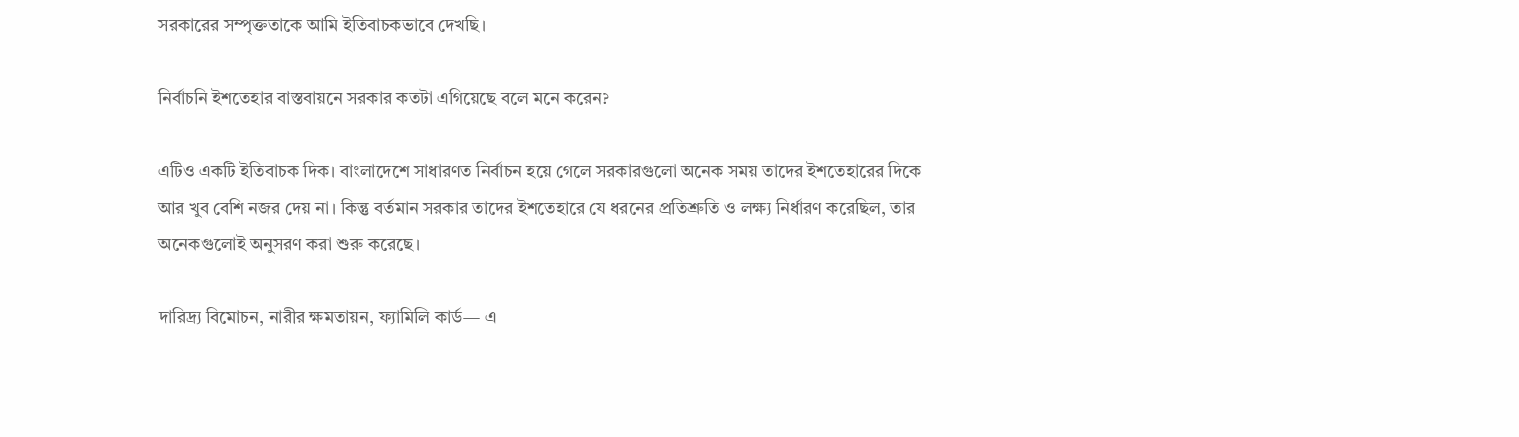সরকারের সম্পৃক্ততাকে আমি ইতিবাচকভাবে দেখছি।

নির্বাচনি ইশতেহার বাস্তবায়নে সরকার কতটা এগিয়েছে বলে মনে করেন?

এটিও একটি ইতিবাচক দিক। বাংলাদেশে সাধারণত নির্বাচন হয়ে গেলে সরকারগুলো অনেক সময় তাদের ইশতেহারের দিকে আর খুব বেশি নজর দেয় না। কিন্তু বর্তমান সরকার তাদের ইশতেহারে যে ধরনের প্রতিশ্রুতি ও লক্ষ্য নির্ধারণ করেছিল, তার অনেকগুলোই অনুসরণ করা শুরু করেছে।

দারিদ্র্য বিমোচন, নারীর ক্ষমতায়ন, ফ্যামিলি কার্ড— এ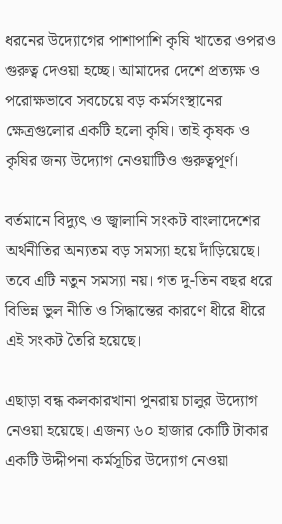ধরনের উদ্যোগের পাশাপাশি কৃষি খাতের ওপরও গুরুত্ব দেওয়া হচ্ছে। আমাদের দেশে প্রত্যক্ষ ও পরোক্ষভাবে সবচেয়ে বড় কর্মসংস্থানের ক্ষেত্রগুলোর একটি হলো কৃষি। তাই কৃষক ও কৃষির জন্য উদ্যোগ নেওয়াটিও গুরুত্বপূর্ণ।

বর্তমানে বিদ্যুৎ ও জ্বালানি সংকট বাংলাদেশের অর্থনীতির অন্যতম বড় সমস্যা হয়ে দাঁড়িয়েছে। তবে এটি নতুন সমস্যা নয়। গত দু-তিন বছর ধরে বিভিন্ন ভুল নীতি ও সিদ্ধান্তের কারণে ধীরে ধীরে এই সংকট তৈরি হয়েছে।

এছাড়া বন্ধ কলকারখানা পুনরায় চালুর উদ্যোগ নেওয়া হয়েছে। এজন্য ৬০ হাজার কোটি টাকার একটি উদ্দীপনা কর্মসূচির উদ্যোগ নেওয়া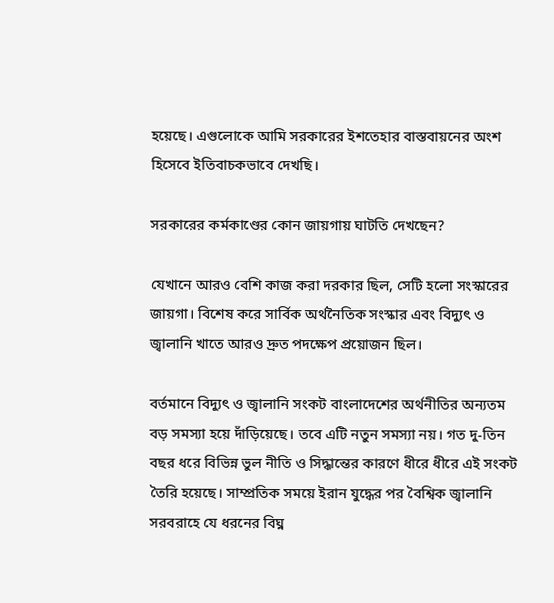হয়েছে। এগুলোকে আমি সরকারের ইশতেহার বাস্তবায়নের অংশ হিসেবে ইতিবাচকভাবে দেখছি।

সরকারের কর্মকাণ্ডের কোন জায়গায় ঘাটতি দেখছেন?

যেখানে আরও বেশি কাজ করা দরকার ছিল, সেটি হলো সংস্কারের জায়গা। বিশেষ করে সার্বিক অর্থনৈতিক সংস্কার এবং বিদ্যুৎ ও জ্বালানি খাতে আরও দ্রুত পদক্ষেপ প্রয়োজন ছিল।

বর্তমানে বিদ্যুৎ ও জ্বালানি সংকট বাংলাদেশের অর্থনীতির অন্যতম বড় সমস্যা হয়ে দাঁড়িয়েছে। তবে এটি নতুন সমস্যা নয়। গত দু-তিন বছর ধরে বিভিন্ন ভুল নীতি ও সিদ্ধান্তের কারণে ধীরে ধীরে এই সংকট তৈরি হয়েছে। সাম্প্রতিক সময়ে ইরান যুদ্ধের পর বৈশ্বিক জ্বালানি সরবরাহে যে ধরনের বিঘ্ন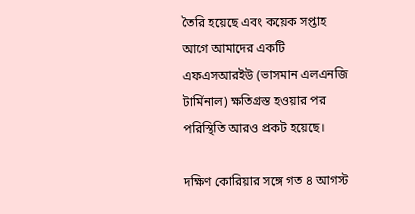তৈরি হয়েছে এবং কয়েক সপ্তাহ আগে আমাদের একটি এফএসআরইউ (ভাসমান এলএনজি টার্মিনাল) ক্ষতিগ্রস্ত হওয়ার পর পরিস্থিতি আরও প্রকট হয়েছে।

দক্ষিণ কোরিয়ার সঙ্গে গত ৪ আগস্ট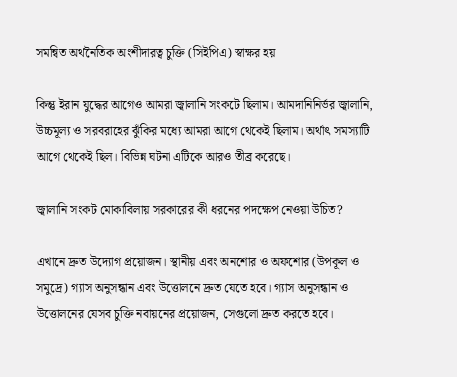সমন্বিত অর্থনৈতিক অংশীদারত্ব চুক্তি (সিইপিএ) স্বাক্ষর হয়

কিন্তু ইরান যুদ্ধের আগেও আমরা জ্বালানি সংকটে ছিলাম। আমদানিনির্ভর জ্বালানি, উচ্চমূল্য ও সরবরাহের ঝুঁকির মধ্যে আমরা আগে থেকেই ছিলাম। অর্থাৎ সমস্যাটি আগে থেকেই ছিল। বিভিন্ন ঘটনা এটিকে আরও তীব্র করেছে।

জ্বালানি সংকট মোকাবিলায় সরকারের কী ধরনের পদক্ষেপ নেওয়া উচিত?

এখানে দ্রুত উদ্যোগ প্রয়োজন। স্থানীয় এবং অনশোর ও অফশোর (উপকূল ও সমুদ্রে) গ্যাস অনুসন্ধান এবং উত্তোলনে দ্রুত যেতে হবে। গ্যাস অনুসন্ধান ও উত্তোলনের যেসব চুক্তি নবায়নের প্রয়োজন, সেগুলো দ্রুত করতে হবে।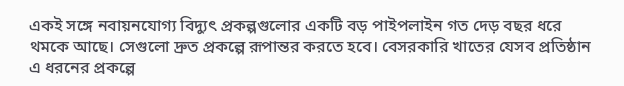একই সঙ্গে নবায়নযোগ্য বিদ্যুৎ প্রকল্পগুলোর একটি বড় পাইপলাইন গত দেড় বছর ধরে থমকে আছে। সেগুলো দ্রুত প্রকল্পে রূপান্তর করতে হবে। বেসরকারি খাতের যেসব প্রতিষ্ঠান এ ধরনের প্রকল্পে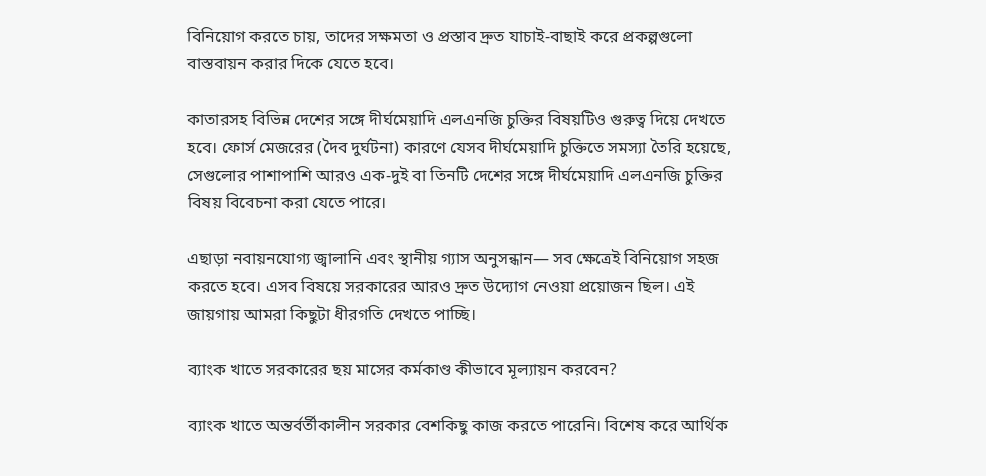বিনিয়োগ করতে চায়, তাদের সক্ষমতা ও প্রস্তাব দ্রুত যাচাই-বাছাই করে প্রকল্পগুলো বাস্তবায়ন করার দিকে যেতে হবে।

কাতারসহ বিভিন্ন দেশের সঙ্গে দীর্ঘমেয়াদি এলএনজি চুক্তির বিষয়টিও গুরুত্ব দিয়ে দেখতে হবে। ফোর্স মেজরের (দৈব দুর্ঘটনা) কারণে যেসব দীর্ঘমেয়াদি চুক্তিতে সমস্যা তৈরি হয়েছে, সেগুলোর পাশাপাশি আরও এক-দুই বা তিনটি দেশের সঙ্গে দীর্ঘমেয়াদি এলএনজি চুক্তির বিষয় বিবেচনা করা যেতে পারে।

এছাড়া নবায়নযোগ্য জ্বালানি এবং স্থানীয় গ্যাস অনুসন্ধান— সব ক্ষেত্রেই বিনিয়োগ সহজ করতে হবে। এসব বিষয়ে সরকারের আরও দ্রুত উদ্যোগ নেওয়া প্রয়োজন ছিল। এই জায়গায় আমরা কিছুটা ধীরগতি দেখতে পাচ্ছি।

ব্যাংক খাতে সরকারের ছয় মাসের কর্মকাণ্ড কীভাবে মূল্যায়ন করবেন?

ব্যাংক খাতে অন্তর্বর্তীকালীন সরকার বেশকিছু কাজ করতে পারেনি। বিশেষ করে আর্থিক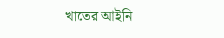খাতের আইনি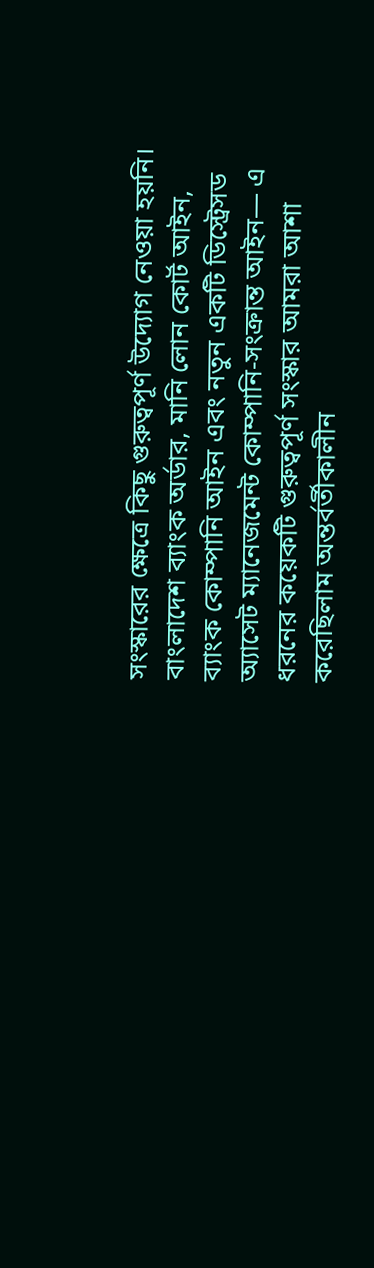সংস্কারের ক্ষেত্রে কিছু গুরুত্বপূর্ণ উদ্যোগ নেওয়া হয়নি। বাংলাদেশ ব্যাংক অর্ডার, মানি লোন কোর্ট আইন, ব্যাংক কোম্পানি আইন এবং নতুন একটি ডিস্ট্রেসড অ্যাসেট ম্যানেজমেন্ট কোম্পানি-সংক্রান্ত আইন— এ ধরনের কয়েকটি গুরুত্বপূর্ণ সংস্কার আমরা আশা করেছিলাম অন্তর্বর্তীকালীন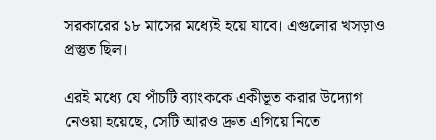সরকারের ১৮ মাসের মধ্যেই হয়ে যাবে। এগুলোর খসড়াও প্রস্তুত ছিল।

এরই মধ্যে যে পাঁচটি ব্যাংককে একীভূত করার উদ্যোগ নেওয়া হয়েছে, সেটি আরও দ্রুত এগিয়ে নিতে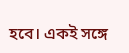হবে। একই সঙ্গে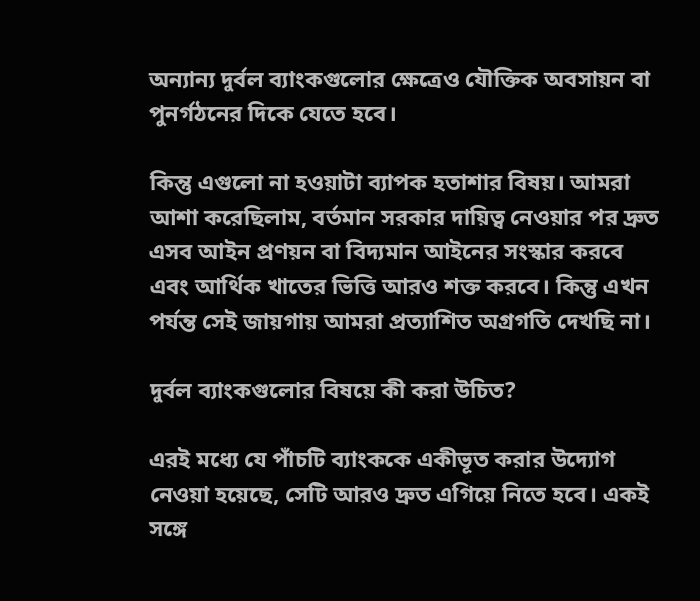অন্যান্য দুর্বল ব্যাংকগুলোর ক্ষেত্রেও যৌক্তিক অবসায়ন বা পুনর্গঠনের দিকে যেতে হবে।

কিন্তু এগুলো না হওয়াটা ব্যাপক হতাশার বিষয়। আমরা আশা করেছিলাম, বর্তমান সরকার দায়িত্ব নেওয়ার পর দ্রুত এসব আইন প্রণয়ন বা বিদ্যমান আইনের সংস্কার করবে এবং আর্থিক খাতের ভিত্তি আরও শক্ত করবে। কিন্তু এখন পর্যন্ত সেই জায়গায় আমরা প্রত্যাশিত অগ্রগতি দেখছি না।

দুর্বল ব্যাংকগুলোর বিষয়ে কী করা উচিত?

এরই মধ্যে যে পাঁচটি ব্যাংককে একীভূত করার উদ্যোগ নেওয়া হয়েছে, সেটি আরও দ্রুত এগিয়ে নিতে হবে। একই সঙ্গে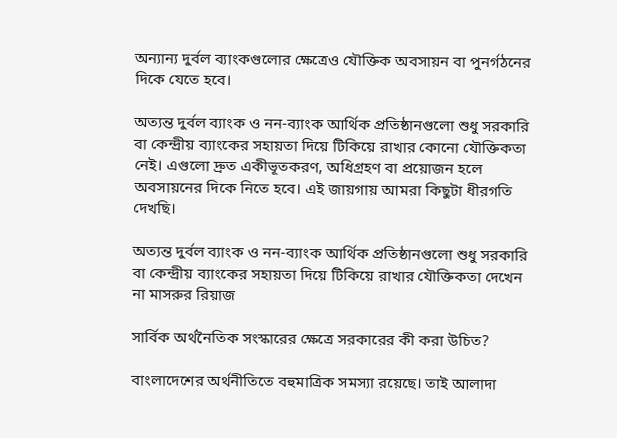অন্যান্য দুর্বল ব্যাংকগুলোর ক্ষেত্রেও যৌক্তিক অবসায়ন বা পুনর্গঠনের দিকে যেতে হবে।

অত্যন্ত দুর্বল ব্যাংক ও নন-ব্যাংক আর্থিক প্রতিষ্ঠানগুলো শুধু সরকারি বা কেন্দ্রীয় ব্যাংকের সহায়তা দিয়ে টিকিয়ে রাখার কোনো যৌক্তিকতা নেই। এগুলো দ্রুত একীভূতকরণ, অধিগ্রহণ বা প্রয়োজন হলে অবসায়নের দিকে নিতে হবে। এই জায়গায় আমরা কিছুটা ধীরগতি দেখছি।

অত্যন্ত দুর্বল ব্যাংক ও নন-ব্যাংক আর্থিক প্রতিষ্ঠানগুলো শুধু সরকারি বা কেন্দ্রীয় ব্যাংকের সহায়তা দিয়ে টিকিয়ে রাখার যৌক্তিকতা দেখেন না মাসরুর রিয়াজ

সার্বিক অর্থনৈতিক সংস্কারের ক্ষেত্রে সরকারের কী করা উচিত?

বাংলাদেশের অর্থনীতিতে বহুমাত্রিক সমস্যা রয়েছে। তাই আলাদা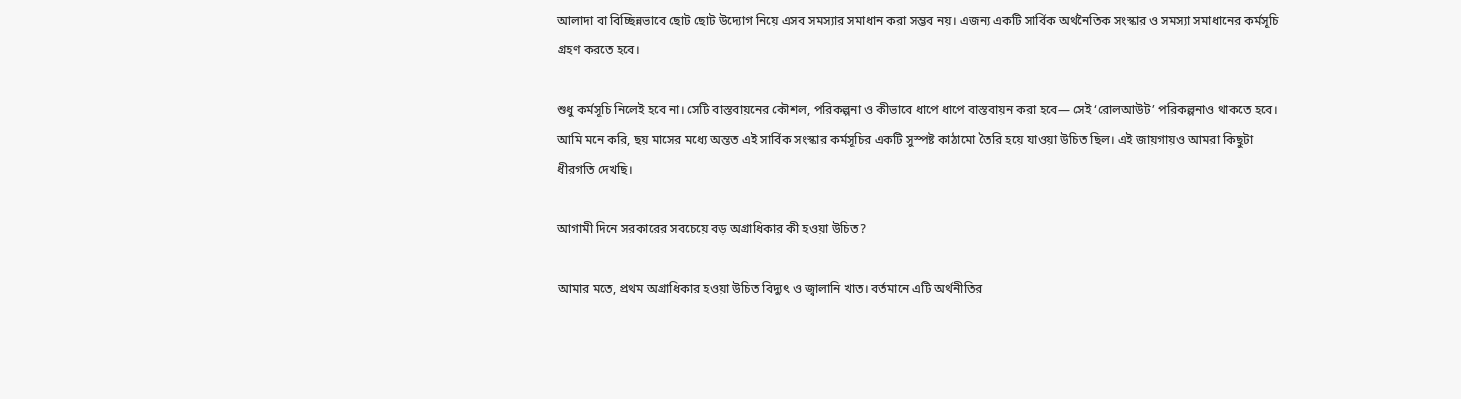আলাদা বা বিচ্ছিন্নভাবে ছোট ছোট উদ্যোগ নিয়ে এসব সমস্যার সমাধান করা সম্ভব নয়। এজন্য একটি সার্বিক অর্থনৈতিক সংস্কার ও সমস্যা সমাধানের কর্মসূচি গ্রহণ করতে হবে।

শুধু কর্মসূচি নিলেই হবে না। সেটি বাস্তবায়নের কৌশল, পরিকল্পনা ও কীভাবে ধাপে ধাপে বাস্তবায়ন করা হবে— সেই ‘রোলআউট’ পরিকল্পনাও থাকতে হবে। আমি মনে করি, ছয় মাসের মধ্যে অন্তত এই সার্বিক সংস্কার কর্মসূচির একটি সুস্পষ্ট কাঠামো তৈরি হয়ে যাওয়া উচিত ছিল। এই জায়গায়ও আমরা কিছুটা ধীরগতি দেখছি।

আগামী দিনে সরকারের সবচেয়ে বড় অগ্রাধিকার কী হওয়া উচিত?

আমার মতে, প্রথম অগ্রাধিকার হওয়া উচিত বিদ্যুৎ ও জ্বালানি খাত। বর্তমানে এটি অর্থনীতির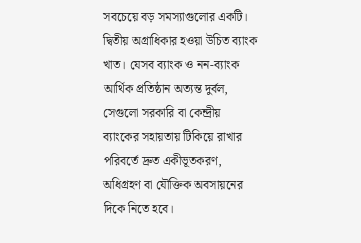সবচেয়ে বড় সমস্যাগুলোর একটি। দ্বিতীয় অগ্রাধিকার হওয়া উচিত ব্যাংক খাত। যেসব ব্যাংক ও নন-ব্যাংক আর্থিক প্রতিষ্ঠান অত্যন্ত দুর্বল, সেগুলো সরকারি বা কেন্দ্রীয় ব্যাংকের সহায়তায় টিকিয়ে রাখার পরিবর্তে দ্রুত একীভূতকরণ, অধিগ্রহণ বা যৌক্তিক অবসায়নের দিকে নিতে হবে।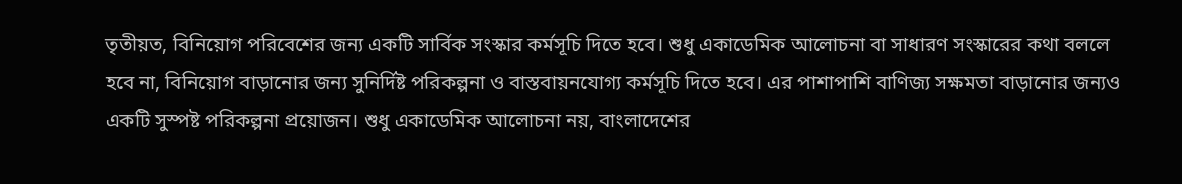তৃতীয়ত, বিনিয়োগ পরিবেশের জন্য একটি সার্বিক সংস্কার কর্মসূচি দিতে হবে। শুধু একাডেমিক আলোচনা বা সাধারণ সংস্কারের কথা বললে হবে না, বিনিয়োগ বাড়ানোর জন্য সুনির্দিষ্ট পরিকল্পনা ও বাস্তবায়নযোগ্য কর্মসূচি দিতে হবে। এর পাশাপাশি বাণিজ্য সক্ষমতা বাড়ানোর জন্যও একটি সুস্পষ্ট পরিকল্পনা প্রয়োজন। শুধু একাডেমিক আলোচনা নয়, বাংলাদেশের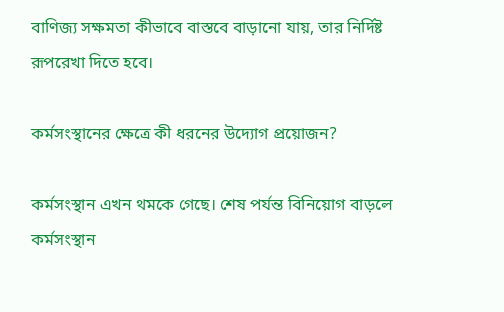বাণিজ্য সক্ষমতা কীভাবে বাস্তবে বাড়ানো যায়, তার নির্দিষ্ট রূপরেখা দিতে হবে।

কর্মসংস্থানের ক্ষেত্রে কী ধরনের উদ্যোগ প্রয়োজন?

কর্মসংস্থান এখন থমকে গেছে। শেষ পর্যন্ত বিনিয়োগ বাড়লে কর্মসংস্থান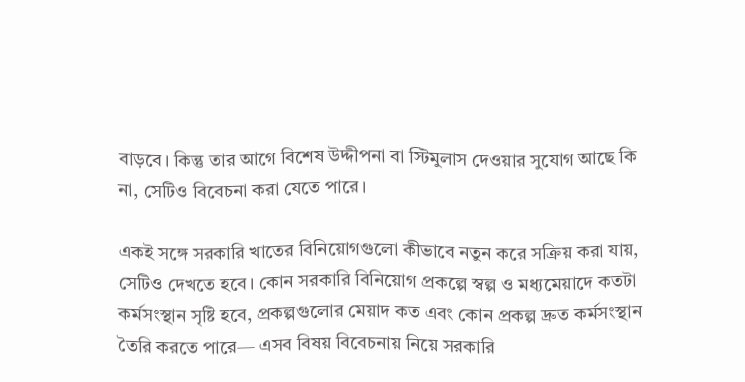বাড়বে। কিন্তু তার আগে বিশেষ উদ্দীপনা বা স্টিমুলাস দেওয়ার সুযোগ আছে কি না, সেটিও বিবেচনা করা যেতে পারে।

একই সঙ্গে সরকারি খাতের বিনিয়োগগুলো কীভাবে নতুন করে সক্রিয় করা যায়, সেটিও দেখতে হবে। কোন সরকারি বিনিয়োগ প্রকল্পে স্বল্প ও মধ্যমেয়াদে কতটা কর্মসংস্থান সৃষ্টি হবে, প্রকল্পগুলোর মেয়াদ কত এবং কোন প্রকল্প দ্রুত কর্মসংস্থান তৈরি করতে পারে— এসব বিষয় বিবেচনায় নিয়ে সরকারি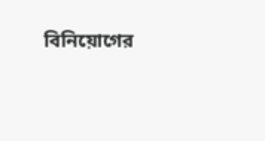বিনিয়োগের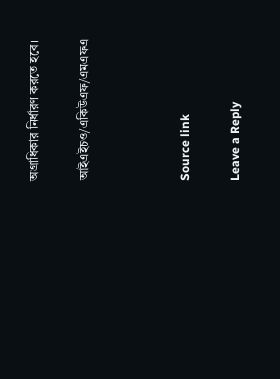অগ্রাধিকার নির্ধারণ করতে হবে।

আইএইচও/একিউএফ/এমএফএ



Source link

Leave a Reply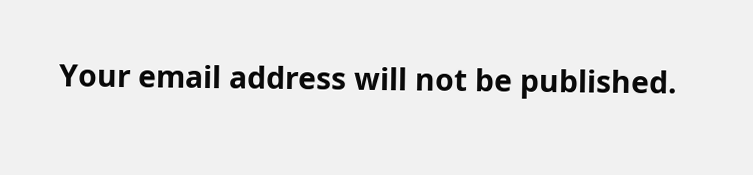Your email address will not be published.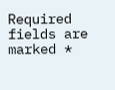Required fields are marked *